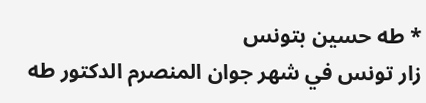* طه حسين بتونس
زار تونس في شهر جوان المنصرم الدكتور طه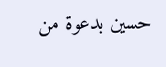حسين بدعوة من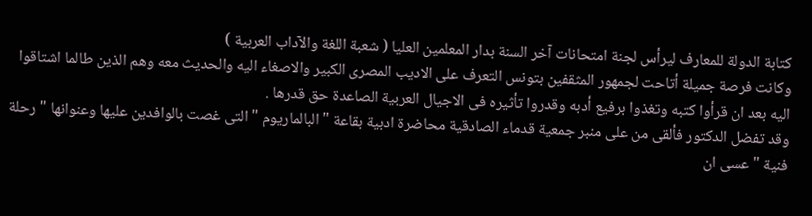كتابة الدولة للمعارف ليرأس لجنة امتحانات آخر السنة بدار المعلمين العليا ( شعبة اللغة والآداب العربية )
وكانت فرصة جميلة أتاحت لجمهور المثقفين بتونس التعرف على الاديب المصرى الكبير والاصغاء اليه والحديث معه وهم الذين طالما اشتاقوا اليه بعد ان قرأوا كتبه وتغذوا برفيع أدبه وقدروا تأثيره فى الاجيال العربية الصاعدة حق قدرها .
وقد تفضل الدكتور فألقى من على منبر جمعية قدماء الصادقية محاضرة ادبية بقاعة " البالماريوم " التى غصت بالوافدين عليها وعنوانها " رحلة فنية " عسى ان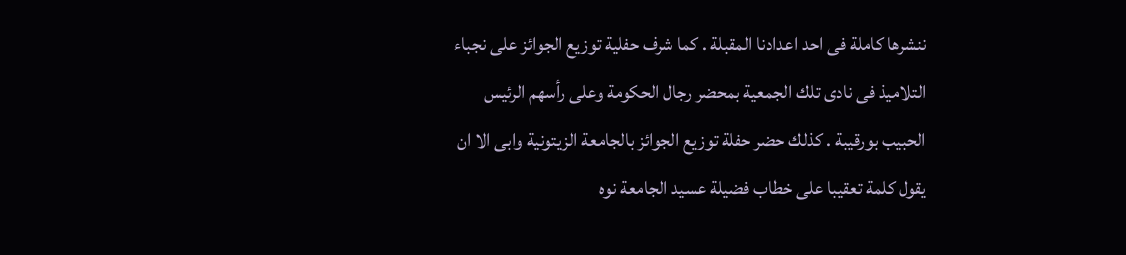ننشرها كاملة فى احد اعدادنا المقبلة . كما شرف حفلية توزيع الجوائز على نجباء التلاميذ فى نادى تلك الجمعية بمحضر رجال الحكومة وعلى رأسهم الرئيس الحبيب بورقيبة . كذلك حضر حفلة توزيع الجوائز بالجامعة الزيتونية وابى الا ان يقول كلمة تعقيبا على خطاب فضيلة عسيد الجامعة نوه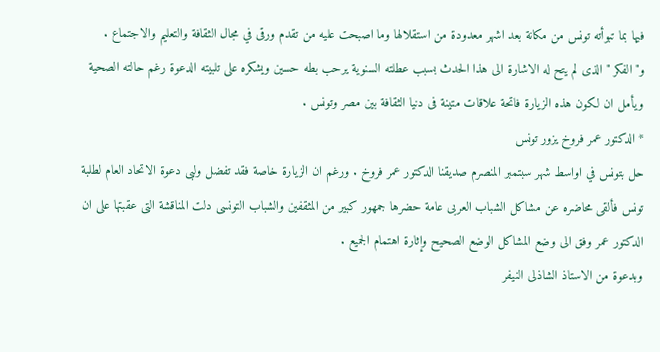فيها بما تبوأته تونس من مكانة بعد اشهر معدودة من استقلالها وما اصبحت عليه من تقدم ورقى في مجال الثقافة والتعليم والاجتماع .
و" الفكر " الذى لم يتح له الاشارة الى هذا الحدث بسبب عطلته السنوية يرحب بطه حسين ويشكره على تلبيته الدعوة رغم حالته الصحية ويأمل ان لكون هذه الزيارة فاتحة علاقات متينة فى دنيا الثقافة بين مصر وتونس .
* الدكتور عمر فروخ يزور تونس
حل بتونس في اواسط شهر سبتمبر المنصرم صديقنا الدكتور عمر فروخ . ورغم ان الزيارة خاصة فقد تفضل ولبى دعوة الاتحاد العام لطلبة تونس فألقى محاضره عن مشاكل الشباب العربى عامة حضرها جمهور كبير من المثقفين والشباب التونسى دلت المناقشة التى عقبتها على ان الدكتور عمر وفق الى وضع المشاكل الوضع الصحيح وإثارة اهتمام الجميع .
وبدعوة من الاستاذ الشاذلى النيفر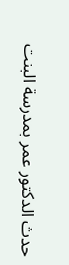حدث الدكتور عمر بمدرسة البنت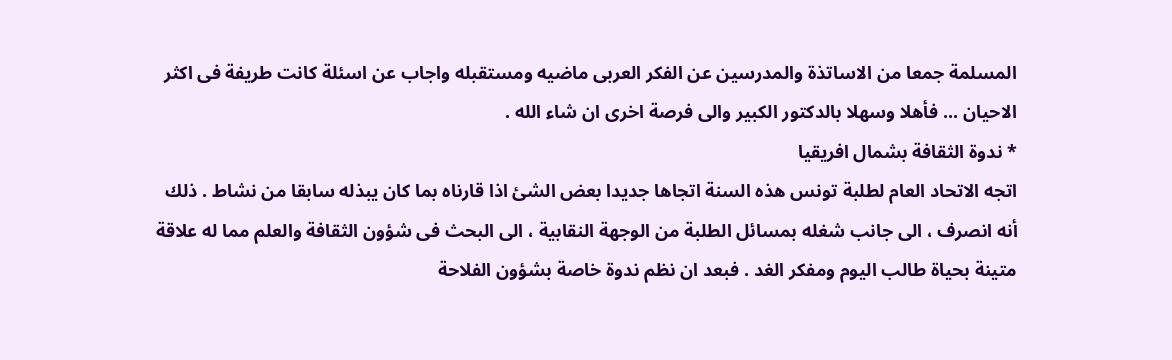المسلمة جمعا من الاساتذة والمدرسين عن الفكر العربى ماضيه ومستقبله واجاب عن اسئلة كانت طريفة فى اكثر الاحيان ... فأهلا وسهلا بالدكتور الكبير والى فرصة اخرى ان شاء الله .
* ندوة الثقافة بشمال افريقيا
اتجه الاتحاد العام لطلبة تونس هذه السنة اتجاها جديدا بعض الشئ اذا قارناه بما كان يبذله سابقا من نشاط . ذلك أنه انصرف ، الى جانب شغله بمسائل الطلبة من الوجهة النقابية ، الى البحث فى شؤون الثقافة والعلم مما له علاقة متينة بحياة طالب اليوم ومفكر الغد . فبعد ان نظم ندوة خاصة بشؤون الفلاحة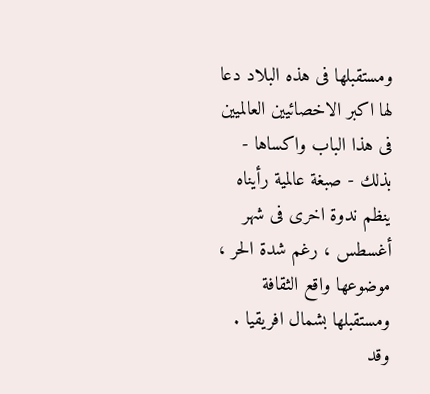ومستقبلها فى هذه البلاد دعا لها اكبر الاخصائيين العالميين فى هذا الباب واكساها - بذلك - صبغة عالمية رأيناه ينظم ندوة اخرى فى شهر أغسطس ، رغم شدة الحر ، موضوعها واقع الثقافة ومستقبلها بشمال افريقيا . وقد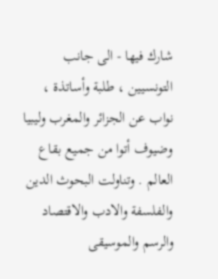شارك فيها - الى جانب التونسيين ، طلبة وأساتذة ، نواب عن الجزائر والمغرب وليبيا وضيوف أتوا من جميع بقاع العالم . وتناولت البحوث الدين والفلسفة والادب والاقتصاد والرسم والموسيقى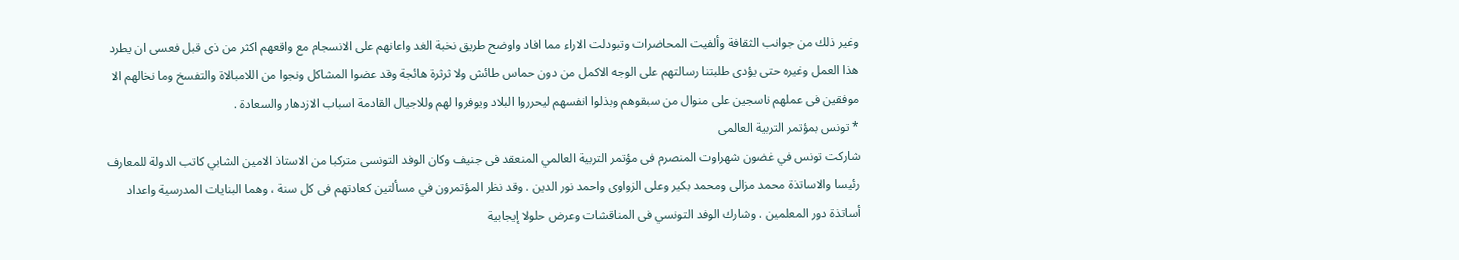وغير ذلك من جوانب الثقافة وألفيت المحاضرات وتبودلت الاراء مما افاد واوضح طريق نخبة الغد واعانهم على الانسجام مع واقعهم اكثر من ذى قبل فعسى ان يطرد هذا العمل وغيره حتى يؤدى طلبتنا رسالتهم على الوجه الاكمل من دون حماس طائش ولا ثرثرة هائجة وقد عضوا المشاكل ونجوا من اللامبالاة والتفسخ وما نخالهم الا موفقين فى عملهم ناسجين على منوال من سبقوهم وبذلوا انفسهم ليحرروا البلاد ويوفروا لهم وللاجيال القادمة اسباب الازدهار والسعادة .
* تونس بمؤتمر التربية العالمى
شاركت تونس في غضون شهراوت المنصرم فى مؤتمر التربية العالمي المنعقد فى جنيف وكان الوفد التونسى متركبا من الاستاذ الامين الشابي كاتب الدولة للمعارف رئيسا والاساتذة محمد مزالى ومحمد بكير وعلى الزواوى واحمد نور الدين . وقد نظر المؤتمرون في مسألتين كعادتهم فى كل سنة ، وهما البنايات المدرسية واعداد أساتذة دور المعلمين . وشارك الوفد التونسي فى المناقشات وعرض حلولا إيجابية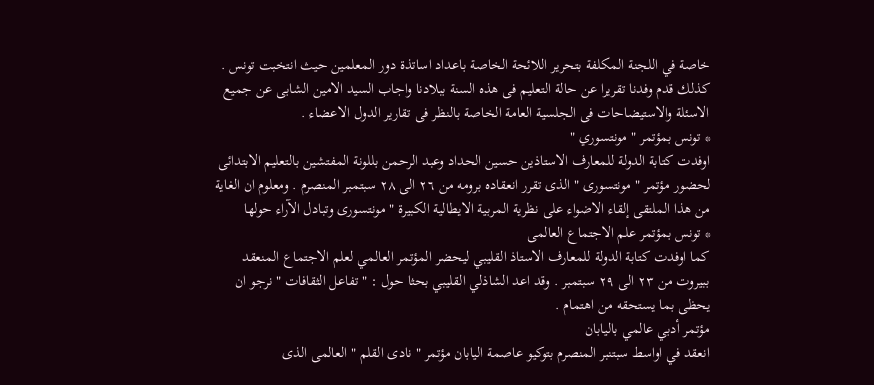خاصة في اللجنة المكلفة بتحرير اللائحة الخاصة باعداد اساتذة دور المعلمين حيث انتخبت تونس . كذلك قدم وفدنا تقريرا عن حالة التعليم فى هذه السنة ببلادنا واجاب السيد الامين الشابى عن جميع الاسئلة والاستيضاحات فى الجلسية العامة الخاصة بالنظر فى تقارير الدول الاعضاء .
* تونس بمؤتمر " مونتسوري "
اوفدت كتابة الدولة للمعارف الاستاذين حسين الحداد وعبد الرحمن بللونة المفتشين بالتعليم الابتدائى لحضور مؤتمر " مونتسورى " الذى تقرر انعقاده برومه من ٢٦ الى ٢٨ سبتمبر المنصرم . ومعلوم ان الغاية من هذا الملتقى إلقاء الاضواء على نظرية المربية الايطالية الكبيرة " مونتسورى وتبادل الآراء حولها
* تونس بمؤتمر علم الاجتماع العالمى
كما اوفدت كتابة الدولة للمعارف الاستاذ القليبي ليحضر المؤتمر العالمي لعلم الاجتماع المنعقد ببيروت من ٢٣ الى ٢٩ سبتمبر . وقد اعد الشاذلي القليبي بحثا حول : " تفاعل الثقافات " نرجو ان يحظى بما يستحقه من اهتمام .
مؤتمر أدبي عالمي باليابان
انعقد في اواسط سبتنبر المنصرم بتوكيو عاصمة اليابان مؤتمر " نادى القلم " العالمى الذى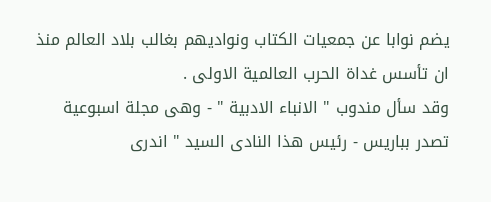يضم نوابا عن جمعيات الكتاب ونواديهم بغالب بلاد العالم منذ ان تأسس غداة الحرب العالمية الاولى .
وقد سأل مندوب " الانباء الادبية " - وهى مجلة اسبوعية تصدر بباريس - رئيس هذا النادى السيد " اندرى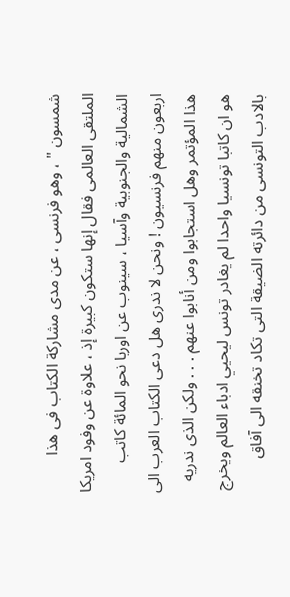شمسون " ، وهو فرنسى ، عن مدى مشاركة الكتاب فى هذا الملتقى العالمى فقال إنها ستكون كبيرة إذ ، علاوة عن وفود امريكا
الشمالية والجنوبية وآسيا ، سينوب عن اوربا نحو المائة كاتب اربعون منهم فرنسيون ! ونحن لا ندرى هل دعى الكتاب العرب الى هذا المؤتمر وهل استجابوا ومن أنابوا عنهم . . . ولكن الذى ندريه هو ان كاتبا تونسيا واحدا لم يغادر تونس ليحيي ادباء العالم ويخرج بالادب التونسى من دائرته الضيقة التى تكاد تخنقه الى آفاق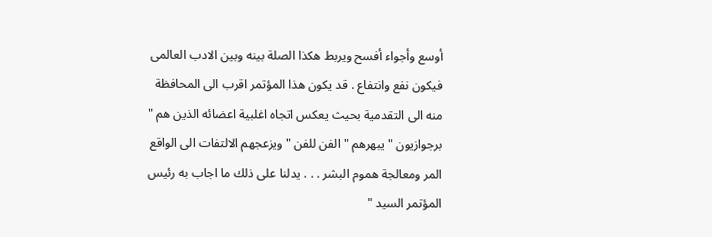أوسع وأجواء أفسح ويربط هكذا الصلة بينه وبين الادب العالمى فيكون نفع وانتفاع . قد يكون هذا المؤتمر اقرب الى المحافظة منه الى التقدمية بحيث يعكس اتجاه اغلبية اعضائه الذين هم " برجوازيون " يبهرهم " الفن للفن " ويزعجهم الالتفات الى الواقع المر ومعالجة هموم البشر . . . يدلنا على ذلك ما اجاب به رئيس المؤتمر السيد "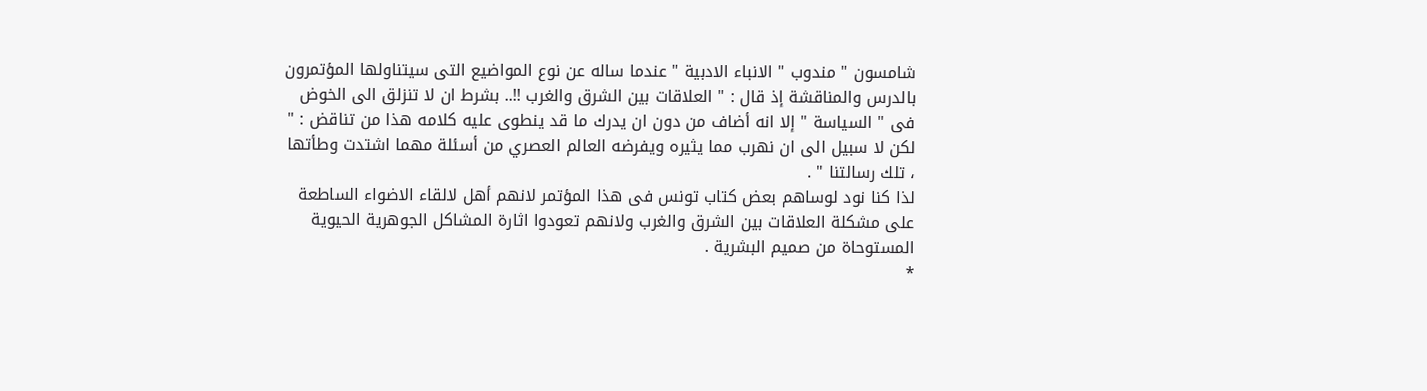شامسون " مندوب " الانباء الادبية " عندما ساله عن نوع المواضيع التى سيتناولها المؤتمرون بالدرس والمناقشة إذ قال : " العلاقات بين الشرق والغرب !!.. بشرط ان لا تنزلق الى الخوض فى " السياسة " إلا انه أضاف من دون ان يدرك ما قد ينطوى عليه كلامه هذا من تناقض : " لكن لا سبيل الى ان نهرب مما يثيره ويفرضه العالم العصري من أسئلة مهما اشتدت وطأتها ، تلك رسالتنا " .
لذا كنا نود لوساهم بعض كتاب تونس فى هذا المؤتمر لانهم أهل لالقاء الاضواء الساطعة على مشكلة العلاقات بين الشرق والغرب ولانهم تعودوا اثارة المشاكل الجوهرية الحيوية المستوحاة من صميم البشرية .
*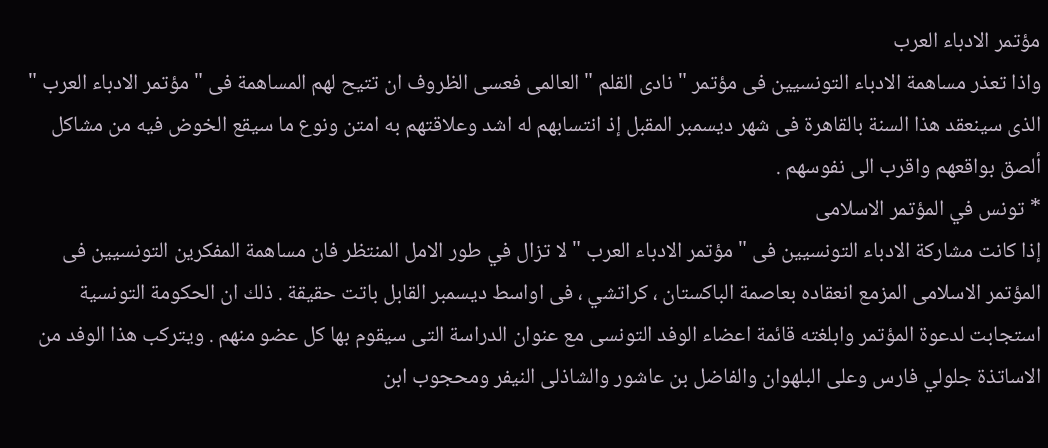مؤتمر الادباء العرب
واذا تعذر مساهمة الادباء التونسيين فى مؤتمر " نادى القلم " العالمى فعسى الظروف ان تتيح لهم المساهمة فى " مؤتمر الادباء العرب " الذى سينعقد هذا السنة بالقاهرة فى شهر ديسمبر المقبل إذ انتسابهم له اشد وعلاقتهم به امتن ونوع ما سيقع الخوض فيه من مشاكل ألصق بواقعهم واقرب الى نفوسهم .
* تونس في المؤتمر الاسلامى
إذا كانت مشاركة الادباء التونسيين فى " مؤتمر الادباء العرب " لا تزال في طور الامل المنتظر فان مساهمة المفكرين التونسيين فى المؤتمر الاسلامى المزمع انعقاده بعاصمة الباكستان ، كراتشي ، فى اواسط ديسمبر القابل باتت حقيقة . ذلك ان الحكومة التونسية استجابت لدعوة المؤتمر وابلغته قائمة اعضاء الوفد التونسى مع عنوان الدراسة التى سيقوم بها كل عضو منهم . ويتركب هذا الوفد من الاساتذة جلولي فارس وعلى البلهوان والفاضل بن عاشور والشاذلى النيفر ومحجوب ابن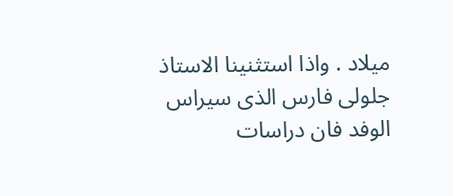ميلاد . واذا استثنينا الاستاذ جلولى فارس الذى سيراس الوفد فان دراسات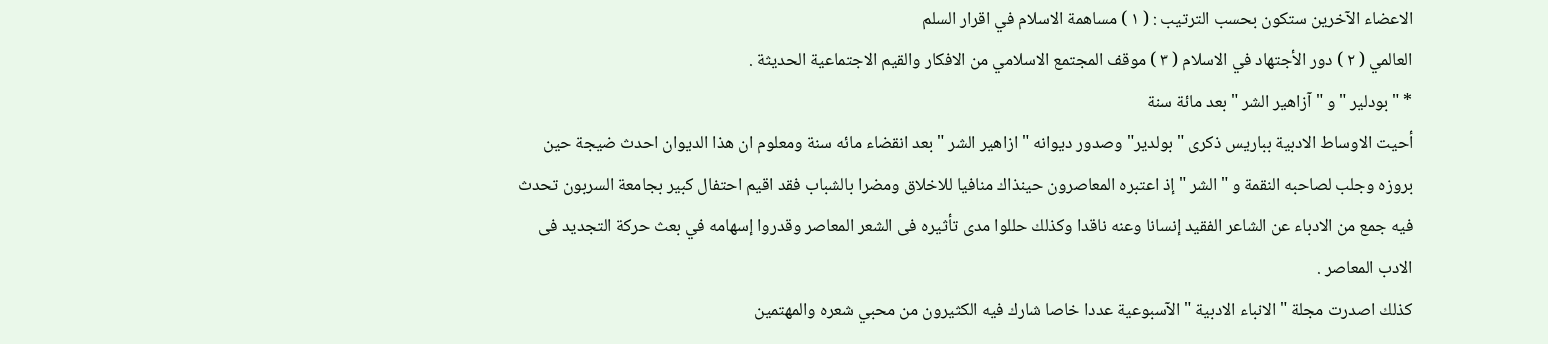الاعضاء الآخرين ستكون بحسب الترتيب : ( ١ ) مساهمة الاسلام في اقرار السلم
العالمي ( ٢ ) دور الأجتهاد في الاسلام ( ٣ ) موقف المجتمع الاسلامي من الافكار والقيم الاجتماعية الحديثة .
* " بودلير " و " آزاهير الشر " بعد مائة سنة
أحيت الاوساط الادبية بباريس ذكرى " بولدير" وصدور ديوانه " ازاهير الشر " بعد انقضاء مائه سنة ومعلوم ان هذا الديوان احدث ضيجة حين بروزه وجلب لصاحبه النقمة و " الشر " إذ اعتبره المعاصرون حينذاك منافيا للاخلاق ومضرا بالشباب فقد اقيم احتفال كبير بجامعة السربون تحدث فيه جمع من الادباء عن الشاعر الفقيد إنسانا وعنه ناقدا وكذلك حللوا مدى تأثيره فى الشعر المعاصر وقدروا إسهامه في بعث حركة التجديد فى الادب المعاصر .
كذلك اصدرت مجلة " الانباء الادبية " الآسبوعية عددا خاصا شارك فيه الكثيرون من محبي شعره والمهتمين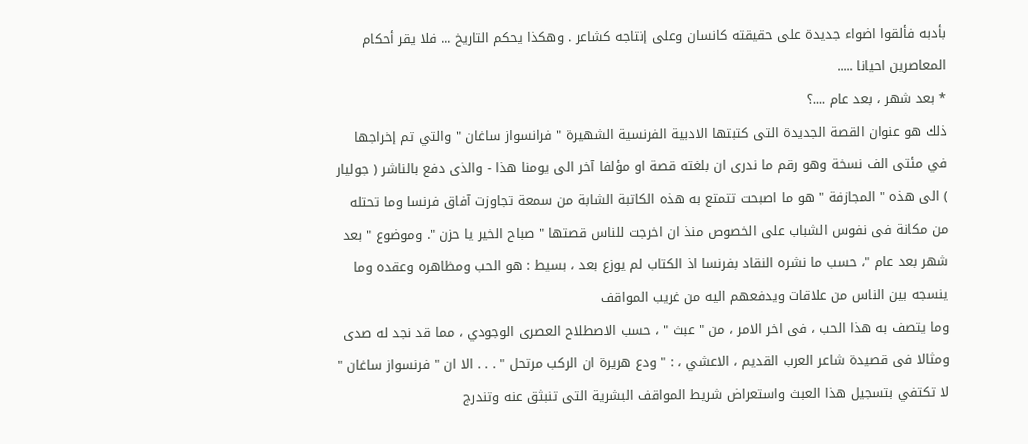بأدبه فألقوا اضواء جديدة على حقيقته كانسان وعلى إنتاجه كشاعر . وهكذا يحكم التاريخ ... فلا يقر أحكام المعاصرين احيانا .....
* بعد شهر ، بعد عام ....؟
ذلك هو عنوان القصة الجديدة التى كتبتها الادبية الفرنسية الشهيرة " فرانسواز ساغان " والتي تم إخراجها في مئتى الف نسخة وهو رقم ما ندرى ان بلغته قصة او مؤلفا آخر الى يومنا هذا - والذى دفع بالناشر ( جوليار ) الى هذه " المجازفة " هو ما اصبحت تتمتع به هذه الكاتبة الشابة من سمعة تجاوزت آفاق فرنسا وما تحتله من مكانة فى نفوس الشباب على الخصوص منذ ان اخرجت للناس قصتها " صباح الخير يا حزن ". وموضوع " بعد شهر بعد عام "، حسب ما نشره النقاد بفرنسا اذ الكتاب لم يوزع بعد ، بسيط : هو الحب ومظاهره وعقده وما ينسجه بين الناس من علاقات ويدفعهم اليه من غريب المواقف
وما يتصف به هذا الحب ، فى اخر الامر ، من " عبث " ، حسب الاصطلاح العصرى الوجودي ، مما قد نجد له صدى ومثالا فى قصيدة شاعر العرب القديم ، الاعشي ، : " ودع هريرة ان الركب مرتحل " . . . الا ان " فرنسواز ساغان " لا تكتفي بتسجيل هذا العبث واستعراض شريط المواقف البشرية التى تنبثق عنه وتندرج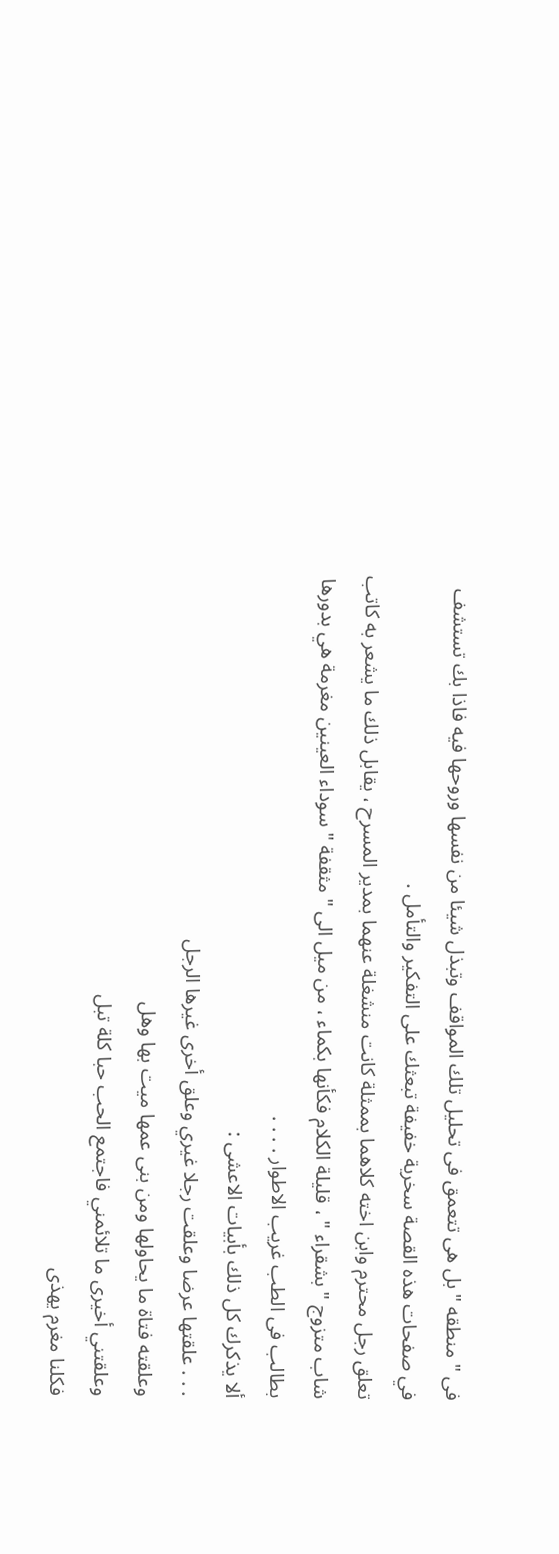فى " منطقه " بل هى تتعمق فى تحليل تلك المواقف وتبذل شيئا من نفسها وروحها فيه فاذا بك تستشف في صفحات هذه القصة سخرية خفيفة تبعثك على التفكير والتأمل .
تعلق رجل محترم وابن اخته كلاهما بممثلة كانت منشغلة عنهما بمدير المسرح ، يقابل ذلك ما يشعر به كاتب شاب متزوج " بشقراء " ، قليلة الكلام فكأنها بكماء ، من ميل الى " مثقفة " سوداء العينين مغرمة هي بدورها بطالب فى الطب غريب الاطوار . . . .
ألا يذكرك كل ذلك بأبيات الاعشى :
. . . علقتها عرضا وعلقت رجلا غيري وعلق أخرى غيرها الرجل
وعلقته فتاة ما يحاولها ومن بنى عمها ميت بها وهل
وعلقتني أخيرى ما تلائمني فاجتمع الحب حبا كلة تبل
فكلنا مغرم يهذى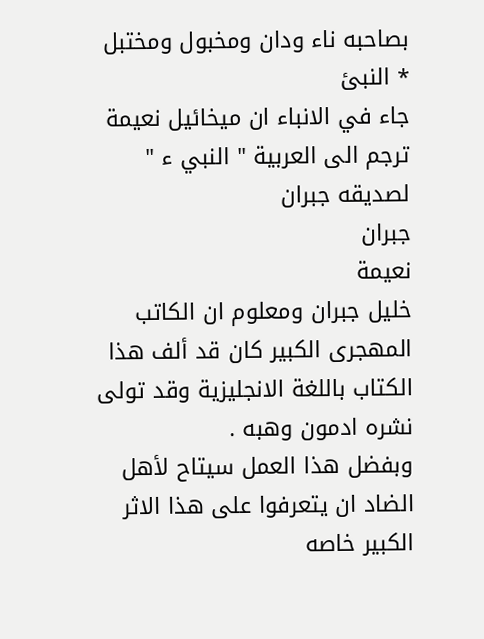بصاحبه ناء ودان ومخبول ومختبل
* النبئ
جاء في الانباء ان ميخائيل نعيمة ترجم الى العربية " النبي ء " لصديقه جبران
جبران
نعيمة
خليل جبران ومعلوم ان الكاتب المهجرى الكبير كان قد ألف هذا الكتاب باللغة الانجليزية وقد تولى نشره ادمون وهبه .
وبفضل هذا العمل سيتاح لأهل الضاد ان يتعرفوا على هذا الاثر الكبير خاصه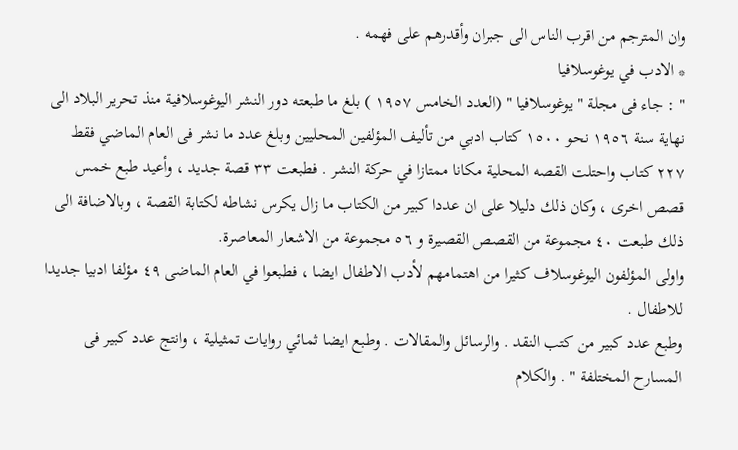وان المترجم من اقرب الناس الى جبران وأقدرهم على فهمه .
* الادب في يوغوسلافيا
" : جاء فى مجلة " يوغوسلافيا " (العدد الخامس ١٩٥٧ ) بلغ ما طبعته دور النشر اليوغوسلافية منذ تحرير البلاد الى نهاية سنة ١٩٥٦ نحو ١٥٠٠ كتاب ادبي من تأليف المؤلفين المحليين وبلغ عدد ما نشر فى العام الماضي فقط ٢٢٧ كتاب واحتلت القصه المحلية مكانا ممتازا في حركة النشر . فطبعت ٣٣ قصة جديد ، وأعيد طبع خمس قصص اخرى ، وكان ذلك دليلا على ان عددا كبير من الكتاب ما زال يكرس نشاطه لكتابة القصة ، وبالاضافة الى ذلك طبعت ٤٠ مجموعة من القصص القصيرة و ٥٦ مجموعة من الاشعار المعاصرة.
واولى المؤلفون اليوغوسلاف كثيرا من اهتمامهم لأدب الاطفال ايضا ، فطبعوا في العام الماضى ٤٩ مؤلفا ادبيا جديدا للاطفال .
وطبع عدد كبير من كتب النقد . والرسائل والمقالات . وطبع ايضا ثمائي روايات تمثيلية ، وانتج عدد كبير فى المسارح المختلفة " . والكلام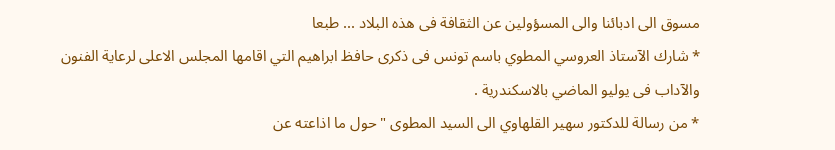مسوق الى ادبائنا والى المسؤولين عن الثقافة فى هذه البلاد ... طبعا
* شارك الآستاذ العروسي المطوي باسم تونس فى ذكرى حافظ ابراهيم التي اقامها المجلس الاعلى لرعاية الفنون والآداب فى يوليو الماضي بالاسكندرية .
* من رسالة للدكتور سهير القلهاوي الى السيد المطوى " حول ما اذاعته عن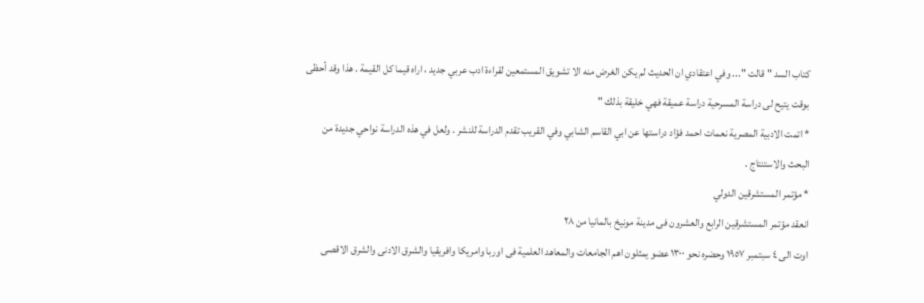كتاب السد " قالت "... وفي اعتقادي ان الحديث لم يكن الغرض منه الا تشويق المستمعين لقراءة ادب عربي جديد ، اراه قيما كل القيمة . هذا وقد أحظى بوقت يتيح لى دراسة المسرحية دراسة عميقة فهي خليقة بذلك "
* اتمت الادبية المصرية نعمات احمد فؤاد دراستها عن ابي القاسم الشابي وفي القريب تقدم الدراسة للنشر . ولعل في هذه الدراسة نواحي جديدة من البحث والاستنتاج .
* مؤتمر المستشرقين الدولي
انعقد مؤتمر المستشرقين الرابع والعشرون فى مدينة مونيخ بالمانيا من ٢٨
اوت الى ٤ سبتمبر ١٩٥٧ وحضره نحو ١٣٠٠ عضو يمثلون اهم الجامعات والمعاهد العلمية فى اوربا وامريكا وافريقيا والشرق الادنى والشرق الاقصى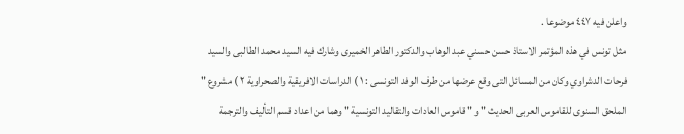واعلن فيه ٤٤٧ موضوعا .
مثل تونس في هذه المؤتمر الاستاذ حسن حسني عبد الوهاب والدكتور الطاهر الخميرى وشارك فيه السيد محمد الطالبى والسيد فرحات الدشراوي وكان من المسائل التى وقع عرضها من طرف الوفد التونسى : ١ ) الدراسات الافريقية والصحراوية ٢ ) مشروع " الملحق السنوى للقاموس العربى الحديث " و " قاموس العادات والتقاليد التونسية " وهما من اعداد قسم التأليف والترجمة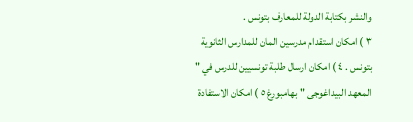والنشر بكتابة الدولة للمعارف بتونس .
٣ ) امكان استقدام مدرسين المان للمدارس الثانوية بتونس . ٤ ) امكان ارسال طلبة تونسيين للدرس في " المعهد البيداغوجى " بهامبورغ ٥ ) امكان الاستفادة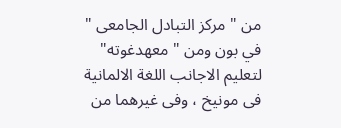من " مركز التبادل الجامعى " في بون ومن " معهدغوته" لتعليم الاجانب اللغة الالمانية فى مونيخ ، وفى غيرهما من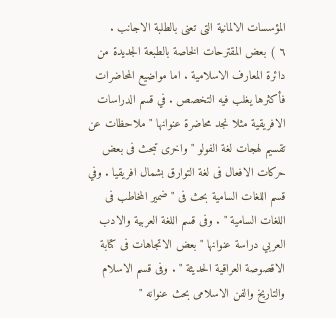المؤسسات الالمانية التى تعنى بالطلبة الاجانب .
٦ ) بعض المقترحات الخاصة بالطبعة الجديدة من دائرة المعارف الاسلامية . اما مواضيع المحاضرات فأكثرها يغلب فيه التخصص . في قسم الدراسات الافريقية مثلا نجد محاضرة عنوانها " ملاحظات عن تقسيم لهجات لغة الفولو " واخرى تبحث فى بعض حركات الافعال فى لغة التوارق بشمال افريقيا . وفي قسم اللغات السامية بحث فى " ضمير المخاطب فى اللغات السامية " . وفى قسم اللغة العربية والادب العربي دراسة عنوانها " بعض الاتجاهات فى كتابة الاقصوصة العراقية الحديثة " . وفى قسم الاسلام والتاريخ والفن الاسلامى بحث عنوانه "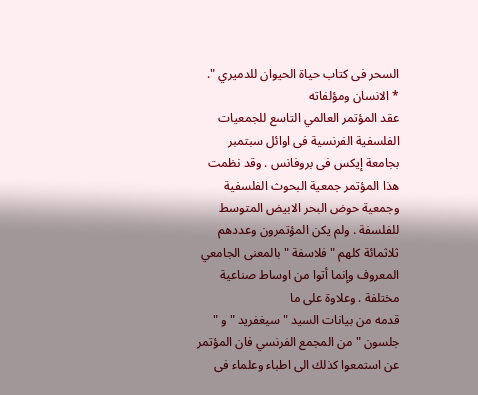السحر فى كتاب حياة الحيوان للدميري ".
* الانسان ومؤلفاته
عقد المؤتمر العالمي التاسع للجمعيات الفلسفية الفرنسية فى اوائل سبتمبر بجامعة إيكس فى بروفانس . وقد نظمت هذا المؤتمر جمعية البحوث الفلسفية وجمعية حوض البحر الابيض المتوسط للفلسفة . ولم يكن المؤتمرون وعددهم ثلاثمائة كلهم " فلاسفة " بالمعنى الجامعي المعروف وإنما أتوا من اوساط صناعية مختلفة . وعلاوة على ما
قدمه من بيانات السيد " سيغفريد " و " جلسون " من المجمع الفرنسي فان المؤتمر عن استمعوا كذلك الى اطباء وعلماء فى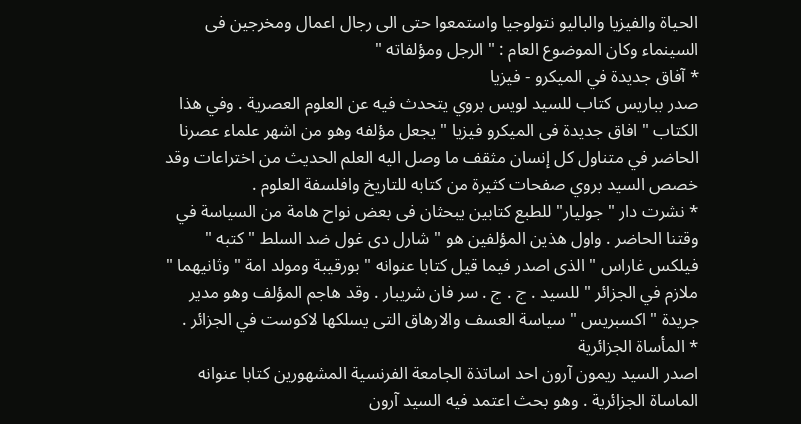الحياة والفيزيا والباليو نتولوجيا واستمعوا حتى الى رجال اعمال ومخرجين فى السينماء وكان الموضوع العام : " الرجل ومؤلفاته "
* آفاق جديدة في الميكرو - فيزيا
صدر بباريس كتاب للسيد لويس بروي يتحدث فيه عن العلوم العصرية . وفي هذا الكتاب " افاق جديدة فى الميكرو فيزيا " يجعل مؤلفه وهو من اشهر علماء عصرنا الحاضر في متناول كل إنسان مثقف ما وصل اليه العلم الحديث من اختراعات وقد خصص السيد بروي صفحات كثيرة من كتابه للتاريخ وافلسفة العلوم .
* نشرت دار " جوليار" للطبع كتابين يبحثان فى بعض نواح هامة من السياسة في وقتنا الحاضر . واول هذين المؤلفين هو " شارل دى غول ضد السلط " كتبه " فيلكس غاراس " الذى اصدر فيما قيل كتابا عنوانه " بورقيبة ومولد امة " وثانيهما " ملازم في الجزائر " للسيد . ج . ج . سر فان شريبار . وقد هاجم المؤلف وهو مدير جريدة " اكسبريس " سياسة العسف والارهاق التى يسلكها لاكوست في الجزائر .
* المأساة الجزائرية
اصدر السيد ريمون آرون احد اساتذة الجامعة الفرنسية المشهورين كتابا عنوانه الماساة الجزائرية . وهو بحث اعتمد فيه السيد آرون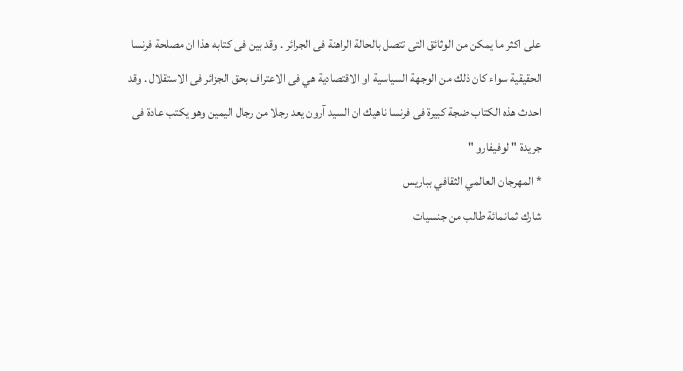على اكثر ما يمكن من الوثائق التى تتصل بالحالة الراهنة فى الجرائر . وقد بين فى كتابه هذا ان مصلحة فرنسا الحقيقية سواء كان ذلك من الوجهة السياسية او الاقتصادية هي فى الاعتراف بحق الجزائر فى الاستقلال . وقد احدث هذه الكتاب ضجة كبيرة فى فرنسا ناهيك ان السيد آرون يعد رجلا من رجال اليمين وهو يكتب عادة فى جريدة " لوفيفارو "
* المهرجان العالمي الثقافي بباريس
شارك ثمانمائة طالب من جنسيات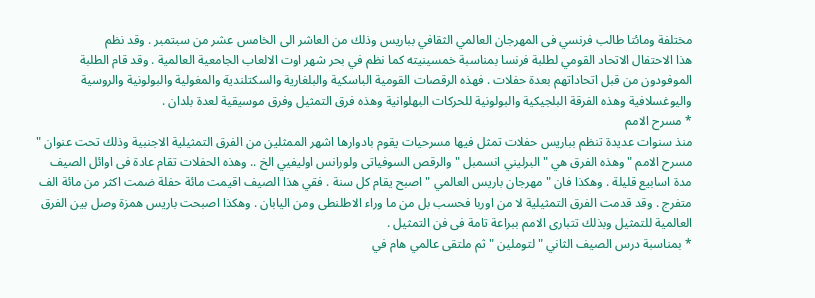مختلفة ومائتا طالب فرنسي فى المهرجان العالمي الثقافي بباريس وذلك من العاشر الى الخامس عشر من سبتمبر . وقد نظم
هذا الاحتفال الاتحاد القومي لطلبة فرنسا بمناسبة خمسينيته كما نظم في بحر شهر اوت الالعاب الجامعية العالمية . وقد قام الطلبة الموفودون من قبل اتحاداتهم بعدة حفلات . فهذه الرقصات القومية الباسكية والبلغارية والسكتلندية والمغولية والبولونية والروسية واليوغسلافية وهذه الفرقة البلجيكية والبولونية للحركات البهلوانية وهذه فرق التمثيل وفرق موسيقية لعدة بلدان .
* مسرح الامم
منذ سنوات عديدة تنظم بباريس حفلات تمثل فيها مسرحيات يقوم بادوارها اشهر الممثلين من الفرق التمثيلية الاجنبية وذلك تحت عنوان " مسرح الامم " وهذه الفرق هي " البرليني انسمبل " والرقص السوفياتى ولورانس اوليفيي الخ .. وهذه الحفلات تقام عادة فى اوائل الصيف مدة اسابيع قليلة . وهكذا فان " مهرجان باريس العالمي " اصبح يقام كل سنة . فقي هذا الصيف اقيمت مائة حفلة ضمت اكثر من مائة الف متفرج . وقد قدمت الفرق التمثيلية لا من اوربا فحسب بل من ما وراء الاطلنطى ومن اليابان . وهكذا اصبحت باريس همزة وصل بين الفرق العالمية للتمثيل وبذلك تتبارى الامم ببراعة تامة فى فن التمثيل .
* بمناسبة درس الصيف الثاني " لتوملين " ثم ملتقى عالمي هام في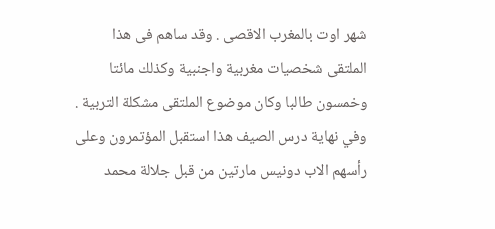شهر اوت بالمغرب الاقصى . وقد ساهم فى هذا الملتقى شخصيات مغربية واجنبية وكذلك مائتا وخمسون طالبا وكان موضوع الملتقى مشكلة التربية . وفي نهاية درس الصيف هذا استقبل المؤتمرون وعلى رأسهم الاب دونيس مارتين من قبل جلالة محمد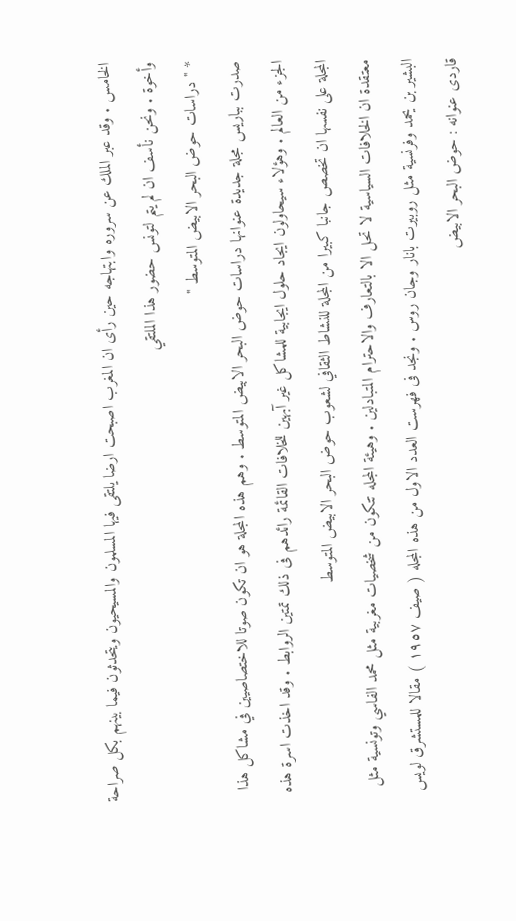الخامس . وقد عبر الملك عن سروره وابتهاجه حين رأى ان المغرب اصبحت ارضا يلتقى فيها المسلمون والمسيحيون ويتحدثون فيما بينهم بكل صراحة وأخوة . ونحن نأسف ان لم يتم لتونس حضور هذا الملتقي
* " دراسات حوض البحر الابيض المتوسط "
صدرت بباريس مجلة جديدة عنوانها دراسات حوض البحر الابيض المتوسط . وهم هذه المجلة هو ان تكون صوتا للاختصاصيين في مشاكل هذا الجزء من العالم . وهؤلاء سيحاولون ايجاد حلول ايجابية للمشاكل غير آبهين للخلافات القائمة رائدهم فى ذلك تمتين الروابط . وقد اخذت اسرة هذه المجلة على نفسها ان تخصص جانبا كبيرا من المجلة للنشاط الثقافي لشعوب حوض البحر الابيض المتوسط
معتقدة ان الخلافات السياسية لا تحل الا بالتعارف والاحترام المتبادلين . وهيئة المجله تتكون من شخصيات مغربية مثل محمد الفاسي وتونسية مثل البشير بن يحمد وفرنسية مثل روبيرت بانار وجان روس . ونجد فى فهرست العدد الاول من هذه المجله ( صيف ١٩٥٧ ) مقالا للمستشرق لويس قاردى عنوانه : حوض البحر الابيض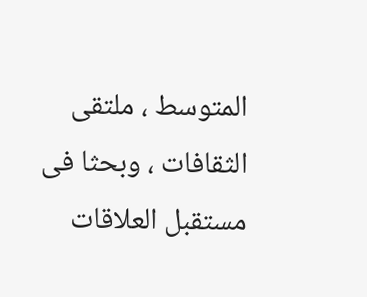المتوسط ، ملتقى الثقافات ، وبحثا فى مستقبل العلاقات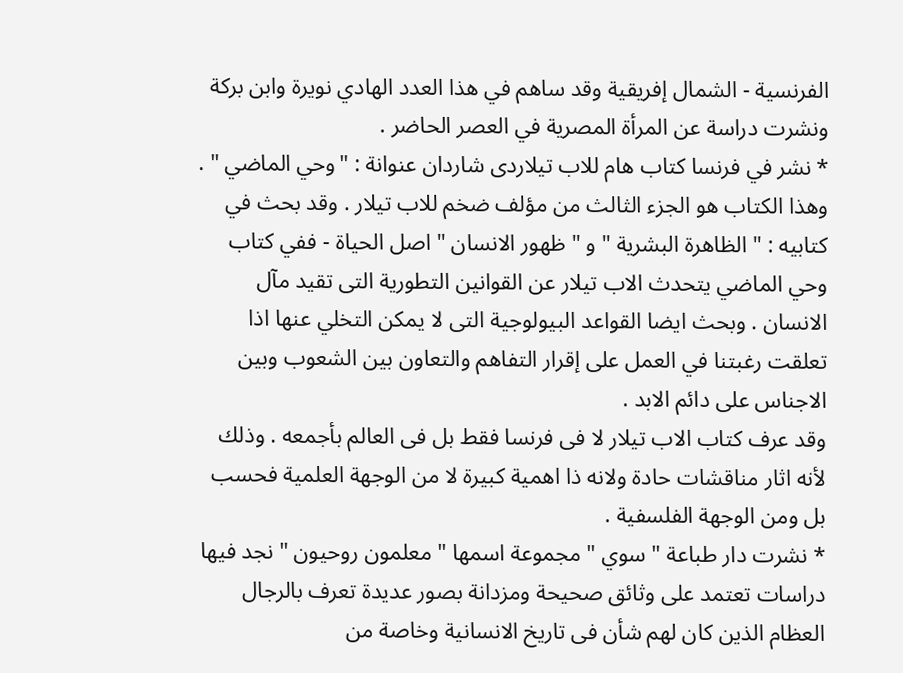الفرنسية - الشمال إفريقية وقد ساهم في هذا العدد الهادي نويرة وابن بركة ونشرت دراسة عن المرأة المصرية في العصر الحاضر .
* نشر في فرنسا كتاب هام للاب تيلاردى شاردان عنوانة : "وحي الماضي " . وهذا الكتاب هو الجزء الثالث من مؤلف ضخم للاب تيلار . وقد بحث في كتابيه : " الظاهرة البشرية " و " ظهور الانسان " اصل الحياة - ففي كتاب وحي الماضي يتحدث الاب تيلار عن القوانين التطورية التى تقيد مآل الانسان . وبحث ايضا القواعد البيولوجية التى لا يمكن التخلي عنها اذا تعلقت رغبتنا في العمل على إقرار التفاهم والتعاون بين الشعوب وبين الاجناس على دائم الابد .
وقد عرف كتاب الاب تيلار لا فى فرنسا فقط بل فى العالم بأجمعه . وذلك لأنه اثار مناقشات حادة ولانه ذا اهمية كبيرة لا من الوجهة العلمية فحسب بل ومن الوجهة الفلسفية .
* نشرت دار طباعة " سوي " مجموعة اسمها " معلمون روحيون " نجد فيها دراسات تعتمد على وثائق صحيحة ومزدانة بصور عديدة تعرف بالرجال العظام الذين كان لهم شأن فى تاريخ الانسانية وخاصة من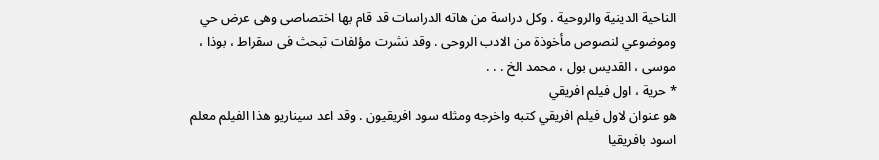الناحية الدينية والروحية . وكل دراسة من هاته الدراسات قد قام بها اختصاصى وهى عرض حي وموضوعي لنصوص مأخوذة من الادب الروحى . وقد نشرت مؤلفات تبحث فى سقراط ، بوذا ، موسى ، القديس بول ، محمد الخ . . .
* حرية ، اول فيلم افريقي
هو عنوان لاول فيلم افريقي كتبه واخرجه ومثله سود افريقيون . وقد اعد سيناريو هذا الفيلم معلم اسود بافريقيا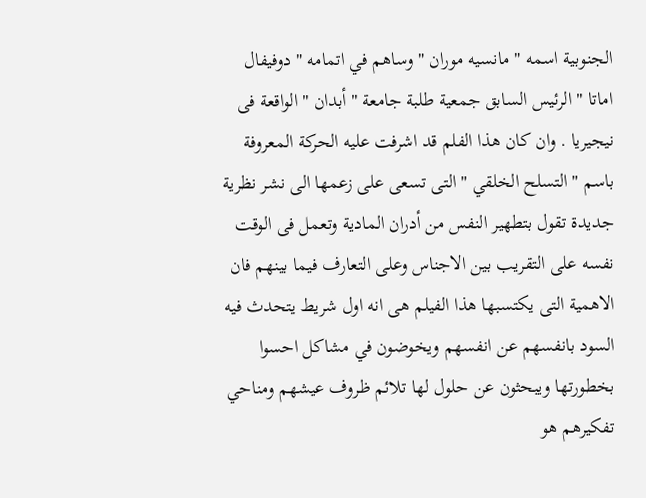الجنوبية اسمه " مانسيه موران " وساهم في اتمامه " دوفيفال اماتا " الرئيس السابق جمعية طلبة جامعة " أبدان " الواقعة فى
نيجيريا . وان كان هذا الفلم قد اشرفت عليه الحركة المعروفة باسم " التسلح الخلقي " التى تسعى على زعمها الى نشر نظرية جديدة تقول بتطهير النفس من أدران المادية وتعمل فى الوقت نفسه على التقريب بين الاجناس وعلى التعارف فيما بينهم فان الاهمية التى يكتسبها هذا الفيلم هى انه اول شريط يتحدث فيه السود بانفسهم عن انفسهم ويخوضون في مشاكل احسوا بخطورتها ويبحثون عن حلول لها تلائم ظروف عيشهم ومناحي تفكيرهم هو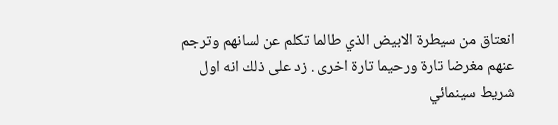انعتاق من سيطرة الابيض الذي طالما تكلم عن لسانهم وترجم عنهم مغرضا تارة ورحيما تارة اخرى . زد على ذلك انه اول شريط سينمائي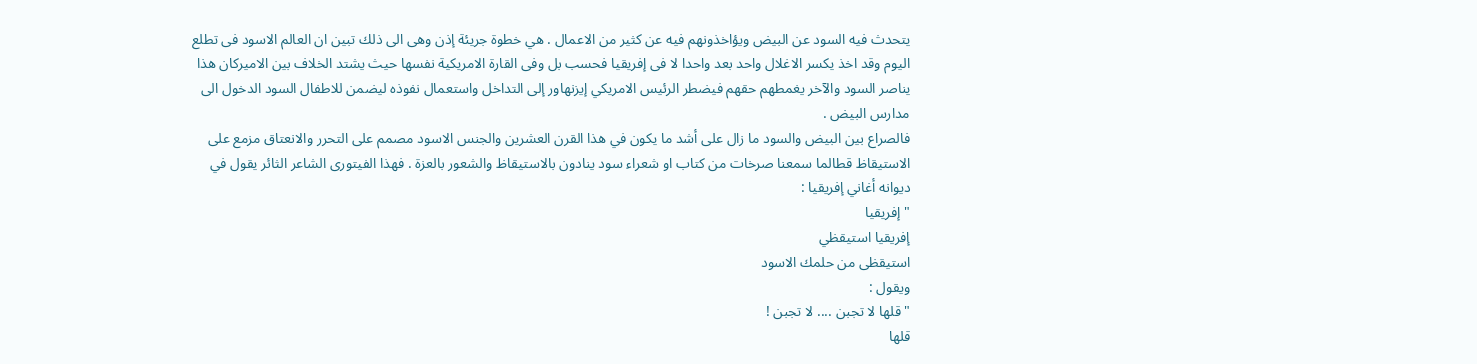يتحدث فيه السود عن البيض ويؤاخذونهم فيه عن كثير من الاعمال . هي خطوة جريئة إذن وهى الى ذلك تبين ان العالم الاسود فى تطلع اليوم وقد اخذ يكسر الاغلال واحد بعد واحدا لا فى إفريقيا فحسب بل وفى القارة الامريكية نفسها حيث يشتد الخلاف بين الاميركان هذا يناصر السود والآخر يغمطهم حقهم فيضطر الرئيس الامريكي إيزنهاور إلى التداخل واستعمال نفوذه ليضمن للاطفال السود الدخول الى مدارس البيض .
فالصراع بين البيض والسود ما زال على أشد ما يكون في هذا القرن العشرين والجنس الاسود مصمم على التحرر والانعتاق مزمع على الاستيقاظ قطالما سمعنا صرخات من كتاب او شعراء سود ينادون بالاستيقاظ والشعور بالعزة . فهذا الفيتورى الشاعر الثائر يقول في ديوانه أغاني إفريقيا :
" إفريقيا
إفريقيا استيقظي
استيقظى من حلمك الاسود
ويقول :
" قلها لا تجبن .... لا تجبن !
قلها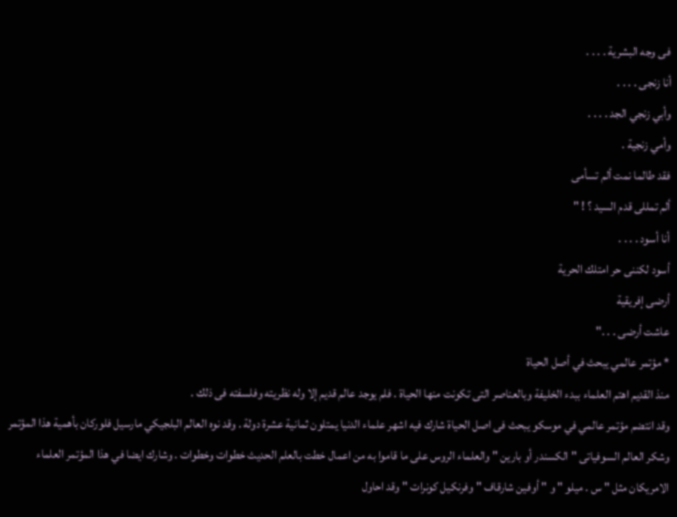فى وجه البشرية . . . .
أنا زنجى . . . .
وأبي زنجي الجد . . . .
وأمي زنجية .
فقد طالما نمت ألم تسأمى
ألم تمللى قدم السيد ؟ ! "
أنا أسود . . . .
أسود لكننى حر امتلك الحرية
أرضى إفريقية
عاشت أرضى . . ."
* مؤتمر عالمي يبحث في أصل الحياة
منذ القديم اهتم العلماء ببدء الخليفة وبالعناصر التى تكونت منها الحياة . فلم يوجد عالم قديم إلا وله نظريته وفلسفته فى ذلك .
وقد انتضم مؤتمر عالمي في موسكو يبحث فى اصل الحياة شارك فيه اشهر علماء الدنيا يمتلون ثمانية عشرة دولة . وقد نوه العالم البلجيكي مارسيل فلوركان بأهمية هذا المؤتمر وشكر العالم السوفياتى " الكسندر أو بارين " والعلماء الروس على ما قاموا به من اعمال خطت بالعلم الحديث خطوات وخطوات . وشارك ايضا في هذا المؤتمر العلماء الامريكان مثل " س . ميلو " و " أوفين شارقاف " وفرنكيل كونرات " وقد احاول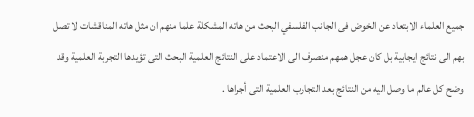جميع العلماء الابتعاد عن الخوض فى الجانب الفلسفي البحث من هاته المشكلة علما منهم ان مثل هاته المناقشات لا تصل بهم الى نتائج ايجابية بل كان عجل همهم منصرف الى الاعتماد على النتائج العلمية البحث التى تؤيدها التجربة العلمية وقد وضح كل عالم ما وصل اليه من النتائج بعد التجارب العلمية التى أجراها .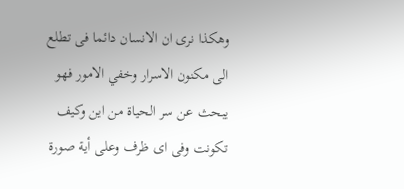وهكذا نرى ان الانسان دائما فى تطلع الى مكنون الاسرار وخفي الامور فهو يبحث عن سر الحياة من اين وكيف تكونت وفى اى ظرف وعلى أية صورة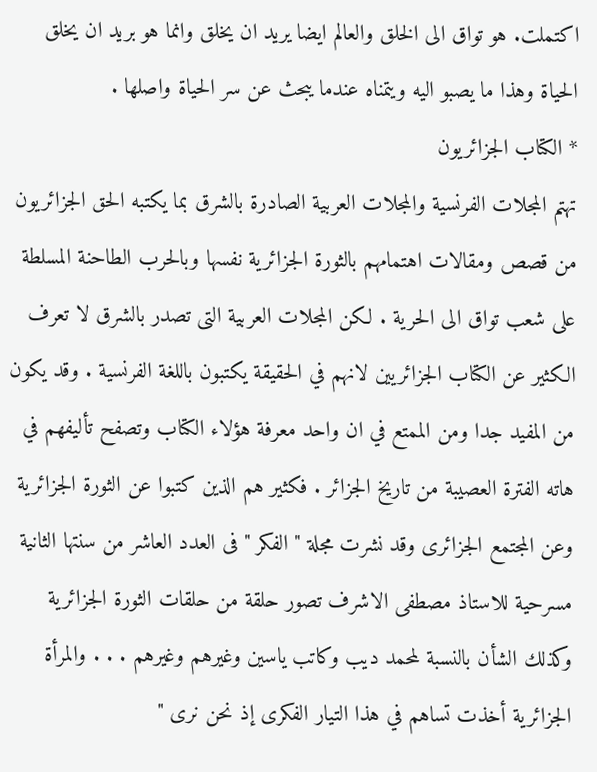اكتملت. هو تواق الى الخلق والعالم ايضا يريد ان يخلق وانما هو بريد ان يخلق الحياة وهذا ما يصبو اليه ويتمناه عندما يبحث عن سر الحياة واصلها .
* الكتاب الجزائريون
تهتم المجلات الفرنسية والمجلات العربية الصادرة بالشرق بما يكتبه الحق الجزائريون من قصص ومقالات اهتمامهم بالثورة الجزائرية نفسها وبالحرب الطاحنة المسلطة على شعب تواق الى الحرية . لكن المجلات العربية التى تصدر بالشرق لا تعرف الكثير عن الكتاب الجزائريين لانهم في الحقيقة يكتبون باللغة الفرنسية . وقد يكون من المفيد جدا ومن الممتع في ان واحد معرفة هؤلاء الكتاب وتصفح تأليفهم في هاته الفترة العصيبة من تاريخ الجزائر . فكثير هم الذين كتبوا عن الثورة الجزائرية وعن المجتمع الجزائرى وقد نشرت مجلة " الفكر " فى العدد العاشر من سنتها الثانية مسرحية للاستاذ مصطفى الاشرف تصور حلقة من حلقات الثورة الجزائرية وكذلك الشأن بالنسبة لمحمد ديب وكاتب ياسين وغيرهم وغيرهم . . . والمرأة الجزائرية أخذت تساهم في هذا التيار الفكرى إذ نحن نرى "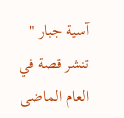آسية جبار " تنشر قصة في العام الماضى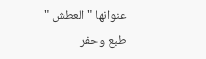عنوانها " العطش "
طبع وحفر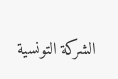الشركة التونسية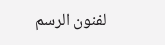لفنون الرسم